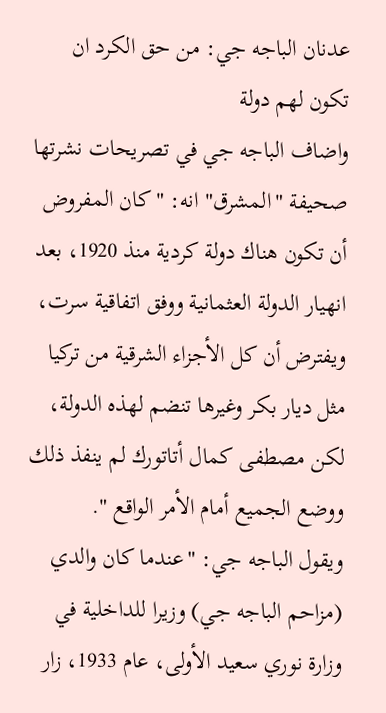عدنان الباجه جي: من حق الكرد ان تكون لهم دولة
واضاف الباجه جي في تصريحات نشرتها صحيفة "المشرق" انه: "كان المفروض أن تكون هناك دولة كردية منذ 1920، بعد انهيار الدولة العثمانية ووفق اتفاقية سرت، ويفترض أن كل الأجزاء الشرقية من تركيا مثل ديار بكر وغيرها تنضم لهذه الدولة، لكن مصطفى كمال أتاتورك لم ينفذ ذلك ووضع الجميع أمام الأمر الواقع ".
ويقول الباجه جي: "عندما كان والدي (مزاحم الباجه جي) وزيرا للداخلية في وزارة نوري سعيد الأولى، عام 1933، زار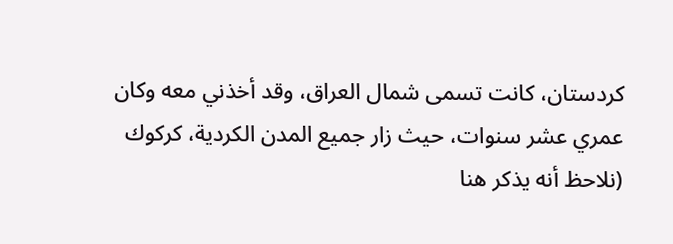كردستان، كانت تسمى شمال العراق، وقد أخذني معه وكان عمري عشر سنوات، حيث زار جميع المدن الكردية، كركوك (نلاحظ أنه يذكر هنا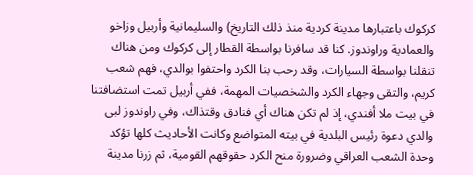كركوك باعتبارها مدينة كردية منذ ذلك التاريخ) والسليمانية وأربيل وزاخو والعمادية وراوندوز. كنا قد سافرنا بواسطة القطار إلى كركوك ومن هناك تنقلنا بواسطة السيارات، وقد رحب بنا الكرد واحتفوا بوالدي، فهم شعب كريم، والتقى وجهاء الكرد والشخصيات المهمة، ففي أربيل تمت استضافتنا في بيت ملا أفندي، إذ لم تكن هناك أي فنادق وقتذاك، وفي راوندوز لبى والدي دعوة رئيس البلدية في بيته المتواضع وكانت الأحاديث كلها تؤكد وحدة الشعب العراقي وضرورة منح الكرد حقوقهم القومية، ثم زرنا مدينة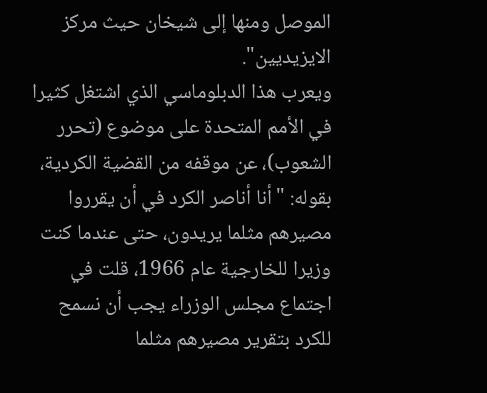الموصل ومنها إلى شيخان حيث مركز الايزيديين".
ويعرب هذا الدبلوماسي الذي اشتغل كثيرا في الأمم المتحدة على موضوع (تحرر الشعوب)، عن موقفه من القضية الكردية، بقوله: "أنا أناصر الكرد في أن يقرروا مصيرهم مثلما يريدون، حتى عندما كنت وزيرا للخارجية عام 1966، قلت في اجتماع مجلس الوزراء يجب أن نسمح للكرد بتقرير مصيرهم مثلما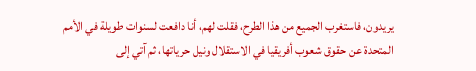يريدون، فاستغرب الجميع من هذا الطرح، فقلت لهم، أنا دافعت لسنوات طويلة في الأمم المتحدة عن حقوق شعوب أفريقيا في الاستقلال ونيل حرياتها، ثم آتي إلى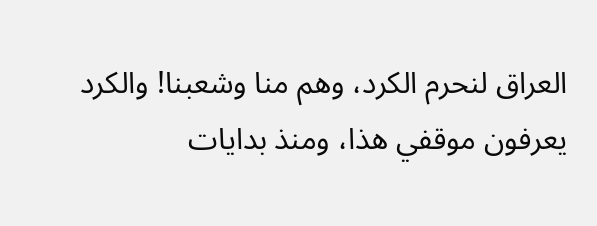العراق لنحرم الكرد، وهم منا وشعبنا! والكرد يعرفون موقفي هذا، ومنذ بدايات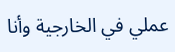عملي في الخارجية وأنا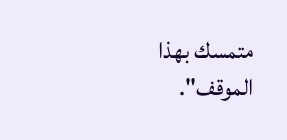متمسك بهذا الموقف".